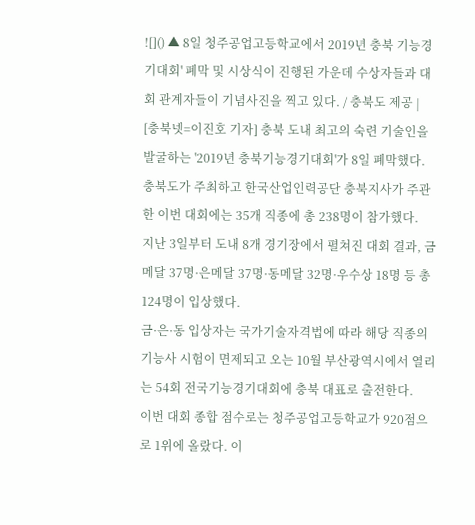![]() ▲ 8일 청주공업고등학교에서 2019년 충북 기능경기대회' 폐막 및 시상식이 진행된 가운데 수상자들과 대회 관계자들이 기념사진을 찍고 있다. / 충북도 제공 |
[충북넷=이진호 기자] 충북 도내 최고의 숙련 기술인을 발굴하는 '2019년 충북기능경기대회'가 8일 폐막했다.
충북도가 주최하고 한국산업인력공단 충북지사가 주관한 이번 대회에는 35개 직종에 총 238명이 참가했다.
지난 3일부터 도내 8개 경기장에서 펼쳐진 대회 결과, 금메달 37명·은메달 37명·동메달 32명·우수상 18명 등 총 124명이 입상했다.
금·은·동 입상자는 국가기술자격법에 따라 해당 직종의 기능사 시험이 면제되고 오는 10월 부산광역시에서 열리는 54회 전국기능경기대회에 충북 대표로 출전한다.
이번 대회 종합 점수로는 청주공업고등학교가 920점으로 1위에 올랐다. 이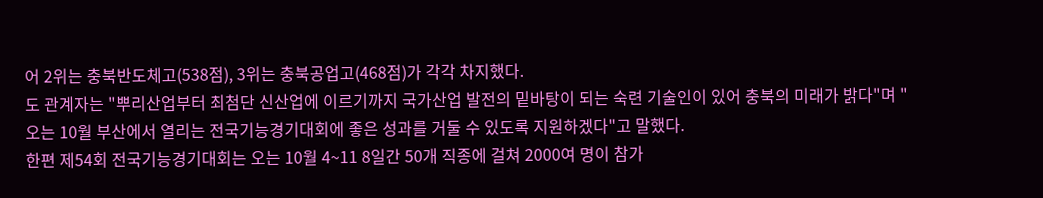어 2위는 충북반도체고(538점), 3위는 충북공업고(468점)가 각각 차지했다.
도 관계자는 "뿌리산업부터 최첨단 신산업에 이르기까지 국가산업 발전의 밑바탕이 되는 숙련 기술인이 있어 충북의 미래가 밝다"며 "오는 10월 부산에서 열리는 전국기능경기대회에 좋은 성과를 거둘 수 있도록 지원하겠다"고 말했다.
한편 제54회 전국기능경기대회는 오는 10월 4~11 8일간 50개 직종에 걸쳐 2000여 명이 참가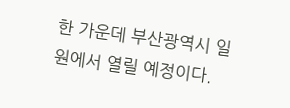한 가운데 부산광역시 일원에서 열릴 예정이다.